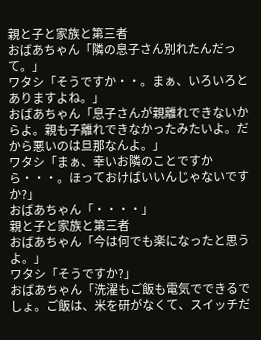親と子と家族と第三者
おばあちゃん「隣の息子さん別れたんだって。」
ワタシ「そうですか・・。まぁ、いろいろとありますよね。」
おばあちゃん「息子さんが親離れできないからよ。親も子離れできなかったみたいよ。だから悪いのは旦那なんよ。」
ワタシ「まぁ、幸いお隣のことですから・・・。ほっておけばいいんじゃないですか?」
おばあちゃん「・・・・」
親と子と家族と第三者
おばあちゃん「今は何でも楽になったと思うよ。」
ワタシ「そうですか?」
おばあちゃん「洗濯もご飯も電気でできるでしょ。ご飯は、米を研がなくて、スイッチだ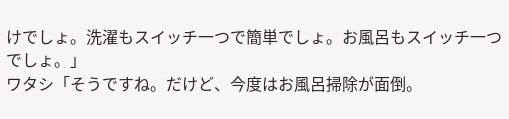けでしょ。洗濯もスイッチ一つで簡単でしょ。お風呂もスイッチ一つでしょ。」
ワタシ「そうですね。だけど、今度はお風呂掃除が面倒。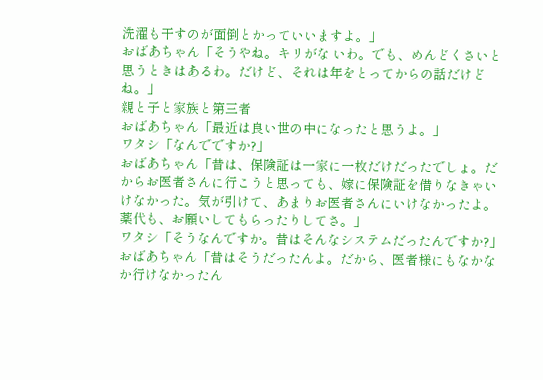洗濯も干すのが面倒とかっていいますよ。」
おばあちゃん「そうやね。キリがな いわ。でも、めんどくさいと思うときはあるわ。だけど、それは年をとってからの話だけどね。」
親と子と家族と第三者
おばあちゃん「最近は良い世の中になったと思うよ。」
ワタシ「なんでですか?」
おばあちゃん「昔は、保険証は一家に一枚だけだったでしょ。だからお医者さんに行こうと思っても、嫁に保険証を借りなきゃいけなかった。気が引けて、あまりお医者さんにいけなかったよ。薬代も、お願いしてもらったりしてさ。」
ワタシ「そうなんですか。昔はそんなシステムだったんですか?」
おばあちゃん「昔はそうだったんよ。だから、医者様にもなかなか行けなかったん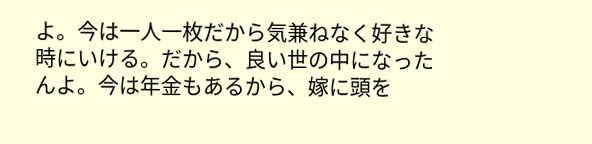よ。今は一人一枚だから気兼ねなく好きな時にいける。だから、良い世の中になったんよ。今は年金もあるから、嫁に頭を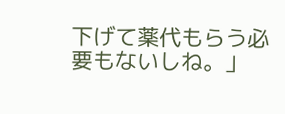下げて薬代もらう必要もないしね。」